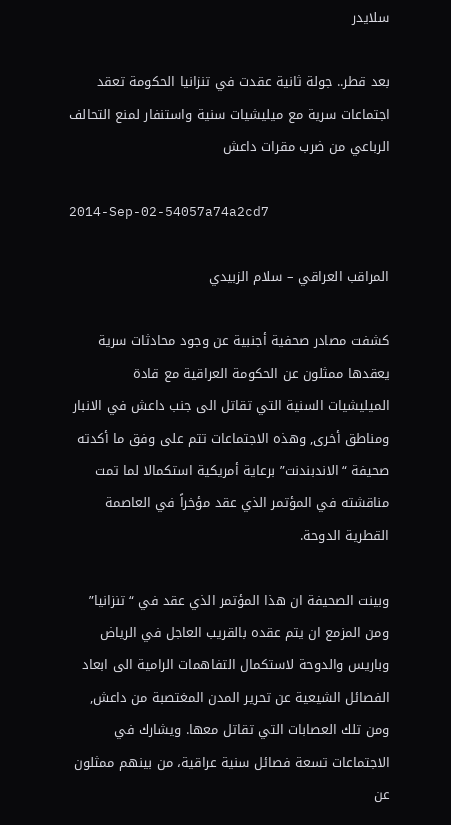سلايدر

بعد قطر.. جولة ثانية عقدت في تنزانيا الحكومة تعقد اجتماعات سرية مع ميليشيات سنية واستنفار لمنع التحالف الرباعي من ضرب مقرات داعش

2014-Sep-02-54057a74a2cd7

المراقب العراقي – سلام الزبيدي

كشفت مصادر صحفية أجنبية عن وجود محادثات سرية يعقدها ممثلون عن الحكومة العراقية مع قادة الميليشيات السنية التي تقاتل الى جنب داعش في الانبار ومناطق أخرى, وهذه الاجتماعات تتم على وفق ما أكدته صحيفة “الاندبندنت” برعاية أمريكية استكمالا لما تمت مناقشته في المؤتمر الذي عقد مؤخراً في العاصمة القطرية الدوحة.

وبينت الصحيفة ان هذا المؤتمر الذي عقد في “تنزانيا” ومن المزمع ان يتم عقده بالقريب العاجل في الرياض وباريس والدوحة لاستكمال التفاهمات الرامية الى ابعاد الفصائل الشيعية عن تحرير المدن المغتصبة من داعش, ومن تلك العصابات التي تقاتل معها. ويشارك في الاجتماعات تسعة فصائل سنية عراقية، من بينهم ممثلون عن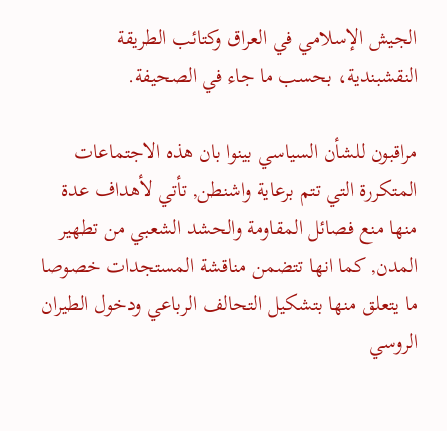الجيش الإسلامي في العراق وكتائب الطريقة النقشبندية، بحسب ما جاء في الصحيفة.

مراقبون للشأن السياسي بينوا بان هذه الاجتماعات المتكررة التي تتم برعاية واشنطن, تأتي لأهداف عدة منها منع فصائل المقاومة والحشد الشعبي من تطهير المدن, كما انها تتضمن مناقشة المستجدات خصوصا ما يتعلق منها بتشكيل التحالف الرباعي ودخول الطيران الروسي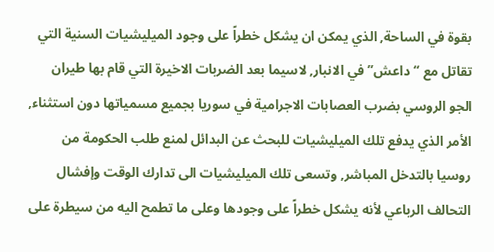بقوة في الساحة, الذي يمكن ان يشكل خطراً على وجود الميليشيات السنية التي تقاتل مع “داعش” في الانبار, لاسيما بعد الضربات الاخيرة التي قام بها طيران الجو الروسي بضرب العصابات الاجرامية في سوريا بجميع مسمياتها دون استثناء, الأمر الذي يدفع تلك الميليشيات للبحث عن البدائل لمنع طلب الحكومة من روسيا بالتدخل المباشر, وتسعى تلك الميليشيات الى تدارك الوقت وإفشال التحالف الرباعي لأنه يشكل خطراً على وجودها وعلى ما تطمح اليه من سيطرة على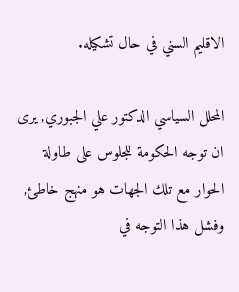الاقليم السني في حال تشكيله.

المحلل السياسي الدكتور علي الجبوري, يرى ان توجه الحكومة للجلوس على طاولة الحوار مع تلك الجهات هو منهج خاطئ, وفشل هذا التوجه في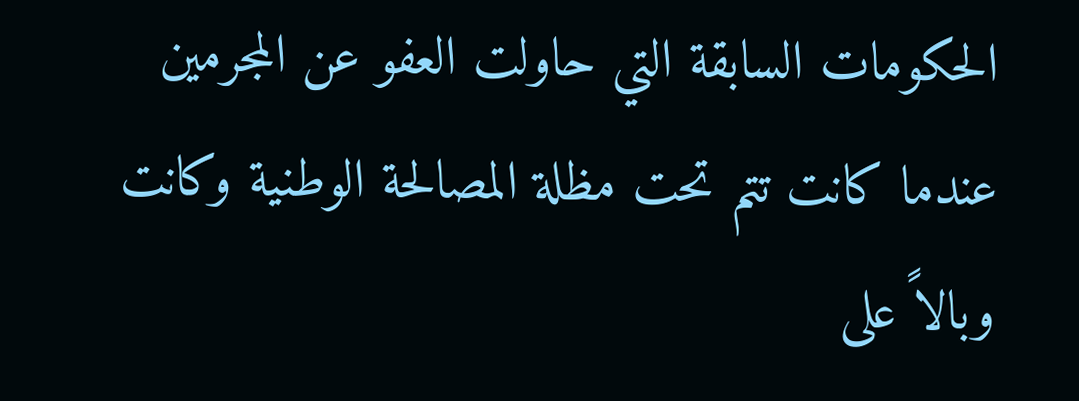الحكومات السابقة التي حاولت العفو عن المجرمين عندما كانت تتم تحت مظلة المصالحة الوطنية وكانت وبالاً على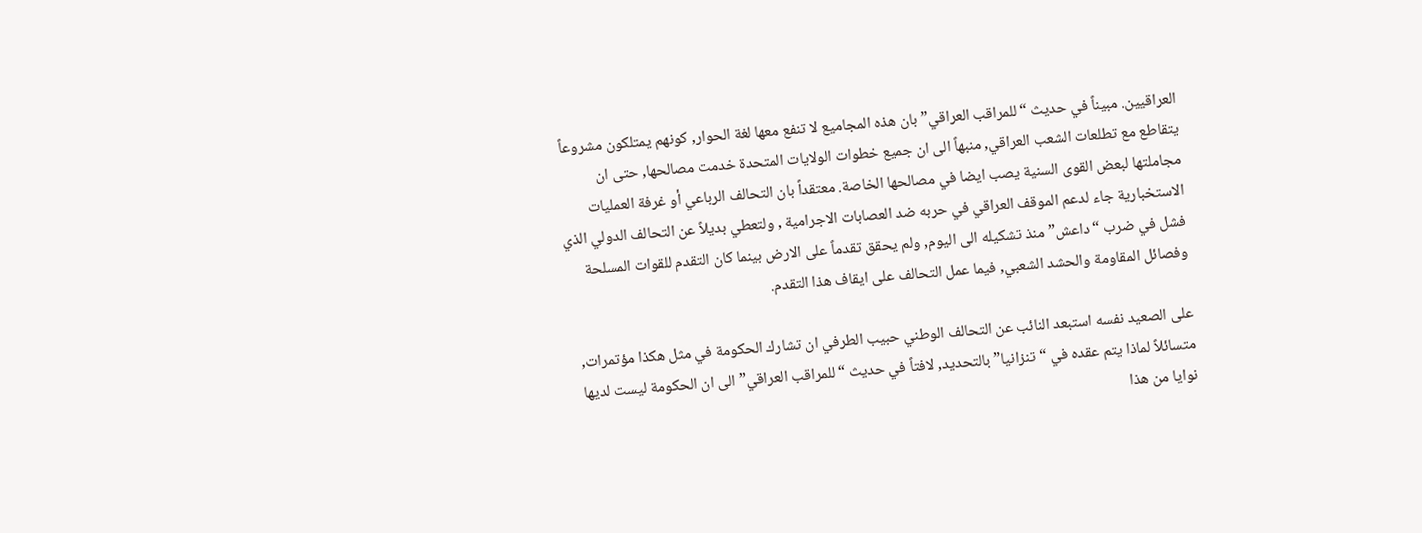العراقيين. مبيناً في حديث “للمراقب العراقي” بان هذه المجاميع لا تنفع معها لغة الحوار, كونهم يمتلكون مشروعاً يتقاطع مع تطلعات الشعب العراقي, منبهاً الى ان جميع خطوات الولايات المتحدة خدمت مصالحها, حتى ان مجاملتها لبعض القوى السنية يصب ايضا في مصالحها الخاصة. معتقداً بان التحالف الرباعي أو غرفة العمليات الاستخبارية جاء لدعم الموقف العراقي في حربه ضد العصابات الاجرامية , ولتعطي بديلاً عن التحالف الدولي الذي فشل في ضرب “داعش” منذ تشكيله الى اليوم, ولم يحقق تقدماً على الارض بينما كان التقدم للقوات المسلحة وفصائل المقاومة والحشد الشعبي, فيما عمل التحالف على ايقاف هذا التقدم.

على الصعيد نفسه استبعد النائب عن التحالف الوطني حبيب الطرفي ان تشارك الحكومة في مثل هكذا مؤتمرات, متسائلاً لماذا يتم عقده في “تنزانيا” بالتحديد, لافتاً في حديث “للمراقب العراقي” الى ان الحكومة ليست لديها نوايا من هذا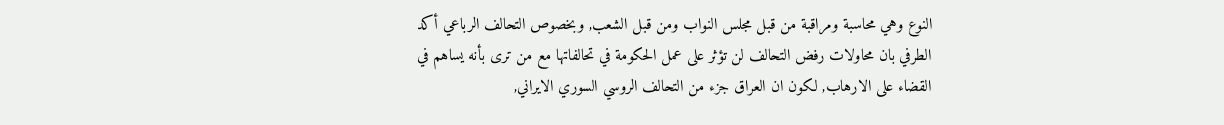النوع وهي محاسبة ومراقبة من قبل مجلس النواب ومن قبل الشعب, وبخصوص التحالف الرباعي أكد الطرفي بان محاولات رفض التحالف لن تؤثر على عمل الحكومة في تحالفاتها مع من ترى بأنه يساهم في القضاء على الارهاب, لكون ان العراق جزء من التحالف الروسي السوري الايراني,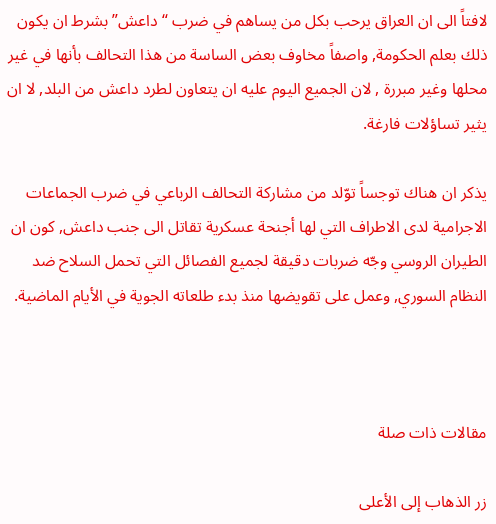لافتاً الى ان العراق يرحب بكل من يساهم في ضرب “داعش” بشرط ان يكون ذلك بعلم الحكومة, واصفاً مخاوف بعض الساسة من هذا التحالف بأنها في غير محلها وغير مبررة , لان الجميع اليوم عليه ان يتعاون لطرد داعش من البلد, لا ان يثير تساؤلات فارغة.

يذكر ان هناك توجساً توّلد من مشاركة التحالف الرباعي في ضرب الجماعات الاجرامية لدى الاطراف التي لها أجنحة عسكرية تقاتل الى جنب داعش, كون ان الطيران الروسي وجّه ضربات دقيقة لجميع الفصائل التي تحمل السلاح ضد النظام السوري, وعمل على تقويضها منذ بدء طلعاته الجوية في الأيام الماضية.



مقالات ذات صلة

زر الذهاب إلى الأعلى